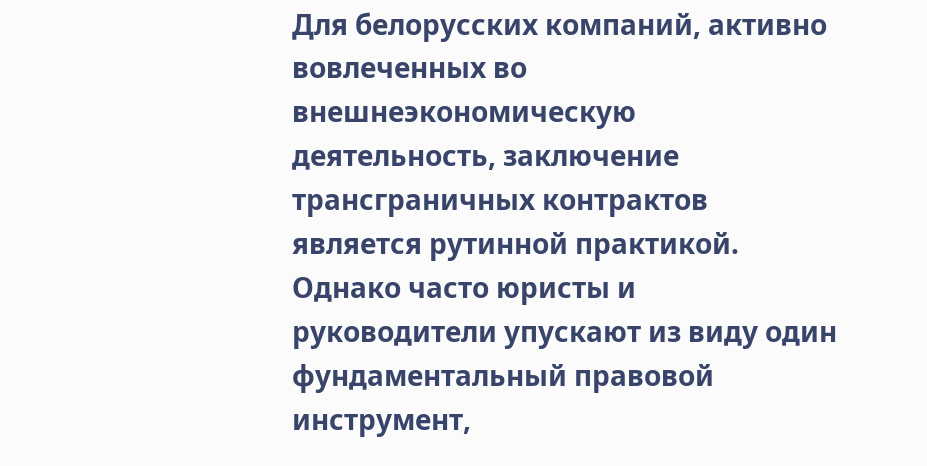Для белорусских компаний, активно вовлеченных во внешнеэкономическую деятельность, заключение трансграничных контрактов является рутинной практикой. Однако часто юристы и руководители упускают из виду один фундаментальный правовой инструмент,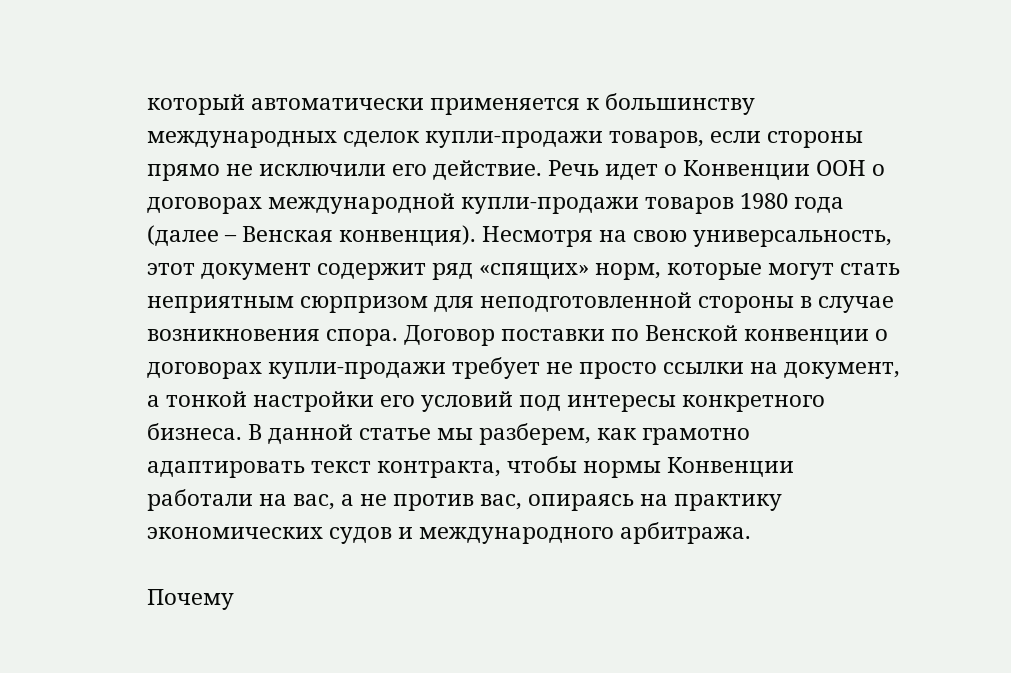который автоматически применяется к большинству международных сделок купли-продажи товаров, если стороны прямо не исключили его действие. Речь идет о Конвенции ООН о договорах международной купли-продажи товаров 1980 года (далее – Венская конвенция). Несмотря на свою универсальность, этот документ содержит ряд «спящих» норм, которые могут стать неприятным сюрпризом для неподготовленной стороны в случае возникновения спора. Договор поставки по Венской конвенции о договорах купли-продажи требует не просто ссылки на документ, а тонкой настройки его условий под интересы конкретного бизнеса. В данной статье мы разберем, как грамотно адаптировать текст контракта, чтобы нормы Конвенции работали на вас, а не против вас, опираясь на практику экономических судов и международного арбитража.

Почему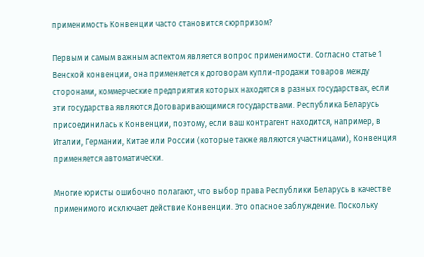применимость Конвенции часто становится сюрпризом?

Первым и самым важным аспектом является вопрос применимости. Согласно статье 1 Венской конвенции, она применяется к договорам купли-продажи товаров между сторонами, коммерческие предприятия которых находятся в разных государствах, если эти государства являются Договаривающимися государствами. Республика Беларусь присоединилась к Конвенции, поэтому, если ваш контрагент находится, например, в Италии, Германии, Китае или России (которые также являются участницами), Конвенция применяется автоматически.

Многие юристы ошибочно полагают, что выбор права Республики Беларусь в качестве применимого исключает действие Конвенции. Это опасное заблуждение. Поскольку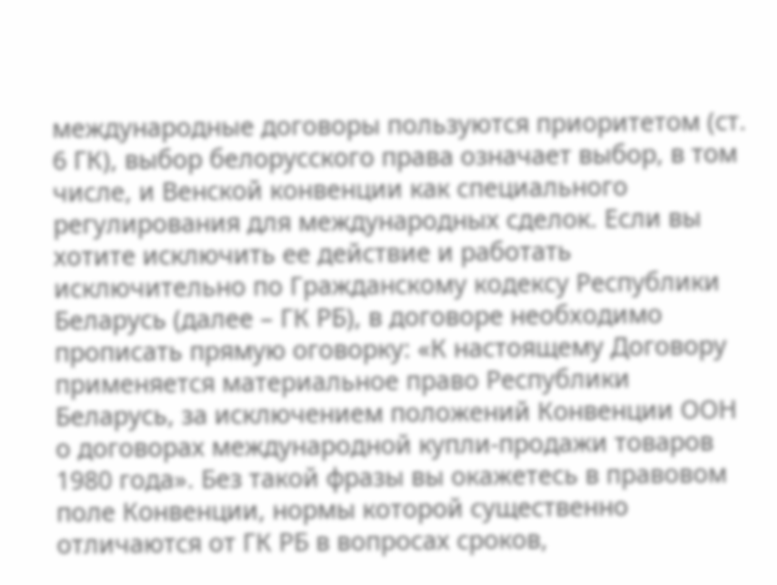международные договоры пользуются приоритетом (ст. 6 ГК), выбор белорусского права означает выбор, в том числе, и Венской конвенции как специального регулирования для международных сделок. Если вы хотите исключить ее действие и работать исключительно по Гражданскому кодексу Республики Беларусь (далее – ГК РБ), в договоре необходимо прописать прямую оговорку: «К настоящему Договору применяется материальное право Республики Беларусь, за исключением положений Конвенции ООН о договорах международной купли-продажи товаров 1980 года». Без такой фразы вы окажетесь в правовом поле Конвенции, нормы которой существенно отличаются от ГК РБ в вопросах сроков,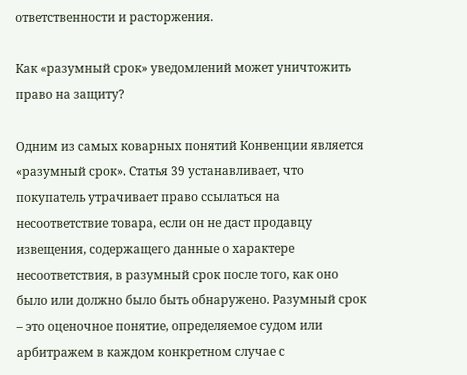ответственности и расторжения.

Как «разумный срок» уведомлений может уничтожить право на защиту?

Одним из самых коварных понятий Конвенции является «разумный срок». Статья 39 устанавливает, что покупатель утрачивает право ссылаться на несоответствие товара, если он не даст продавцу извещения, содержащего данные о характере несоответствия, в разумный срок после того, как оно было или должно было быть обнаружено. Разумный срок – это оценочное понятие, определяемое судом или арбитражем в каждом конкретном случае с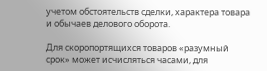учетом обстоятельств сделки, характера товара и обычаев делового оборота.

Для скоропортящихся товаров «разумный срок» может исчисляться часами, для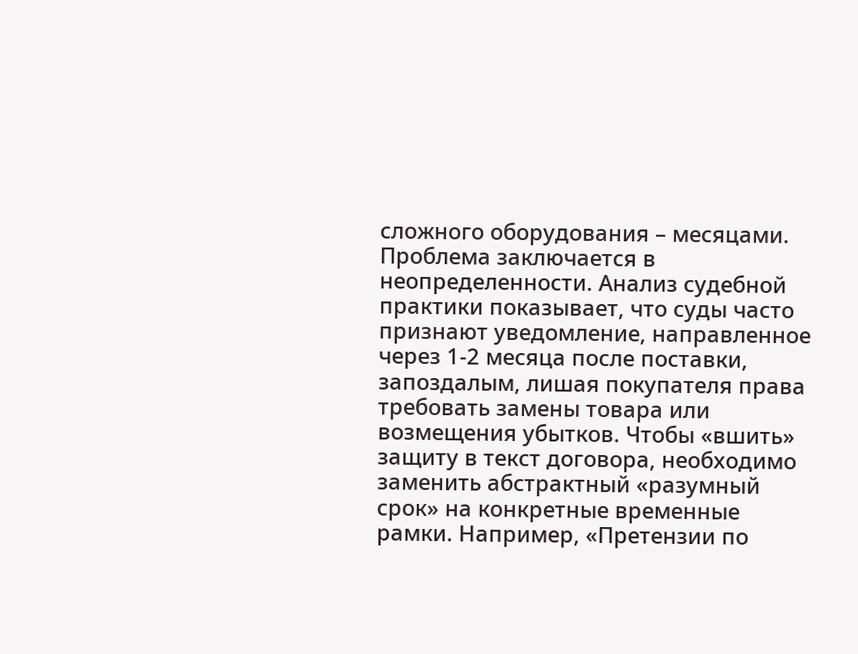сложного оборудования – месяцами. Проблема заключается в неопределенности. Анализ судебной практики показывает, что суды часто признают уведомление, направленное через 1-2 месяца после поставки, запоздалым, лишая покупателя права требовать замены товара или возмещения убытков. Чтобы «вшить» защиту в текст договора, необходимо заменить абстрактный «разумный срок» на конкретные временные рамки. Например, «Претензии по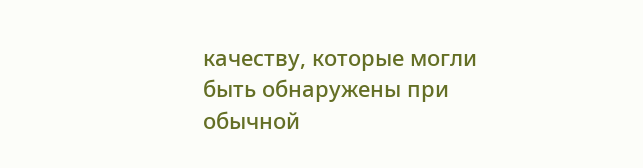качеству, которые могли быть обнаружены при обычной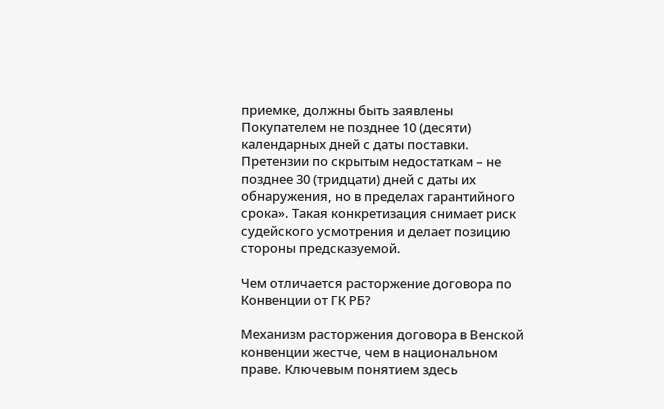приемке, должны быть заявлены Покупателем не позднее 10 (десяти) календарных дней с даты поставки. Претензии по скрытым недостаткам – не позднее 30 (тридцати) дней с даты их обнаружения, но в пределах гарантийного срока». Такая конкретизация снимает риск судейского усмотрения и делает позицию стороны предсказуемой.

Чем отличается расторжение договора по Конвенции от ГК РБ?

Механизм расторжения договора в Венской конвенции жестче, чем в национальном праве. Ключевым понятием здесь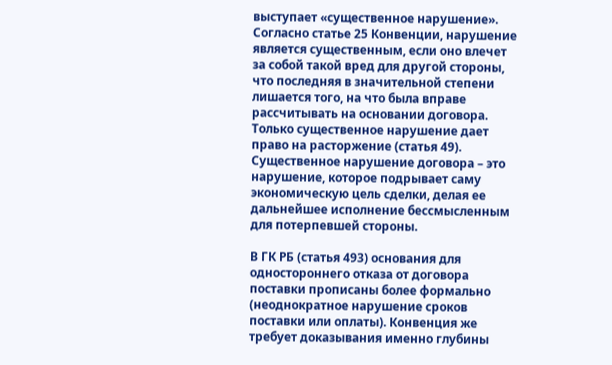выступает «существенное нарушение». Согласно статье 25 Конвенции, нарушение является существенным, если оно влечет за собой такой вред для другой стороны, что последняя в значительной степени лишается того, на что была вправе рассчитывать на основании договора. Только существенное нарушение дает право на расторжение (статья 49). Существенное нарушение договора – это нарушение, которое подрывает саму экономическую цель сделки, делая ее дальнейшее исполнение бессмысленным для потерпевшей стороны.

В ГК РБ (статья 493) основания для одностороннего отказа от договора поставки прописаны более формально (неоднократное нарушение сроков поставки или оплаты). Конвенция же требует доказывания именно глубины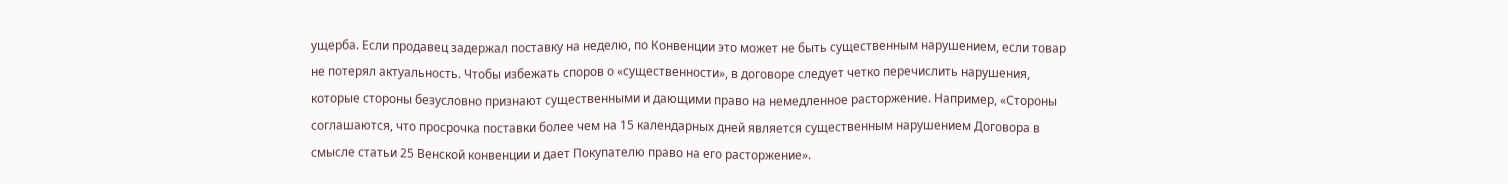ущерба. Если продавец задержал поставку на неделю, по Конвенции это может не быть существенным нарушением, если товар не потерял актуальность. Чтобы избежать споров о «существенности», в договоре следует четко перечислить нарушения, которые стороны безусловно признают существенными и дающими право на немедленное расторжение. Например, «Стороны соглашаются, что просрочка поставки более чем на 15 календарных дней является существенным нарушением Договора в смысле статьи 25 Венской конвенции и дает Покупателю право на его расторжение».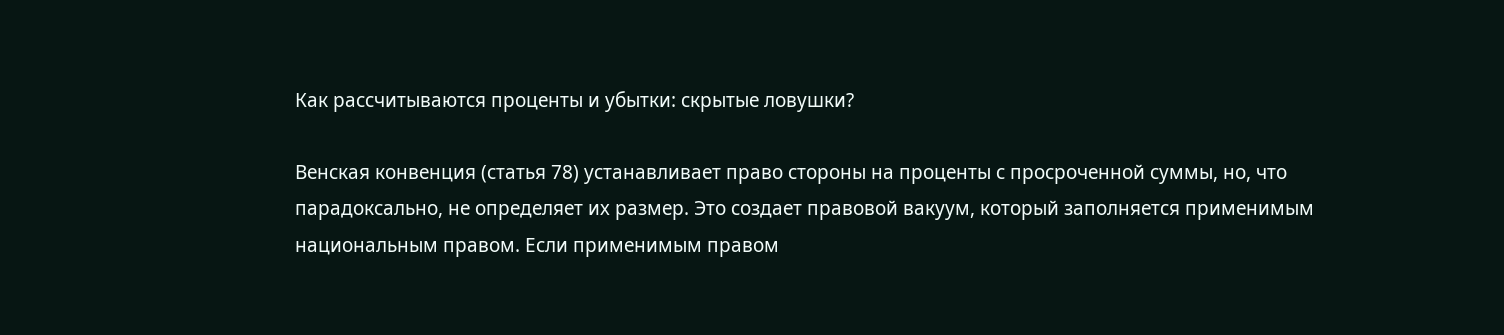Как рассчитываются проценты и убытки: скрытые ловушки?

Венская конвенция (статья 78) устанавливает право стороны на проценты с просроченной суммы, но, что парадоксально, не определяет их размер. Это создает правовой вакуум, который заполняется применимым национальным правом. Если применимым правом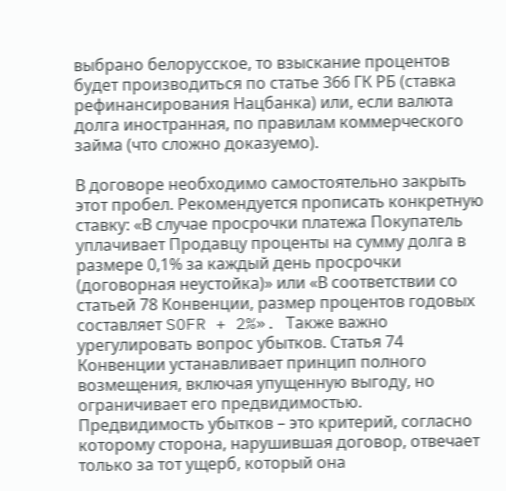выбрано белорусское, то взыскание процентов будет производиться по статье 366 ГК РБ (ставка рефинансирования Нацбанка) или, если валюта долга иностранная, по правилам коммерческого займа (что сложно доказуемо).

В договоре необходимо самостоятельно закрыть этот пробел. Рекомендуется прописать конкретную ставку: «В случае просрочки платежа Покупатель уплачивает Продавцу проценты на сумму долга в размере 0,1% за каждый день просрочки (договорная неустойка)» или «В соответствии со статьей 78 Конвенции, размер процентов годовых составляет SOFR + 2%». Также важно урегулировать вопрос убытков. Статья 74 Конвенции устанавливает принцип полного возмещения, включая упущенную выгоду, но ограничивает его предвидимостью. Предвидимость убытков – это критерий, согласно которому сторона, нарушившая договор, отвечает только за тот ущерб, который она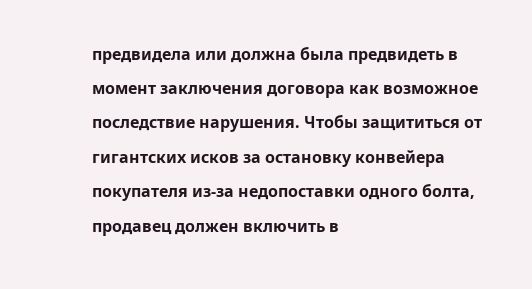предвидела или должна была предвидеть в момент заключения договора как возможное последствие нарушения. Чтобы защититься от гигантских исков за остановку конвейера покупателя из-за недопоставки одного болта, продавец должен включить в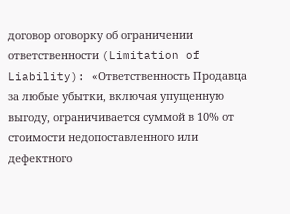договор оговорку об ограничении ответственности (Limitation of Liability): «Ответственность Продавца за любые убытки, включая упущенную выгоду, ограничивается суммой в 10% от стоимости недопоставленного или дефектного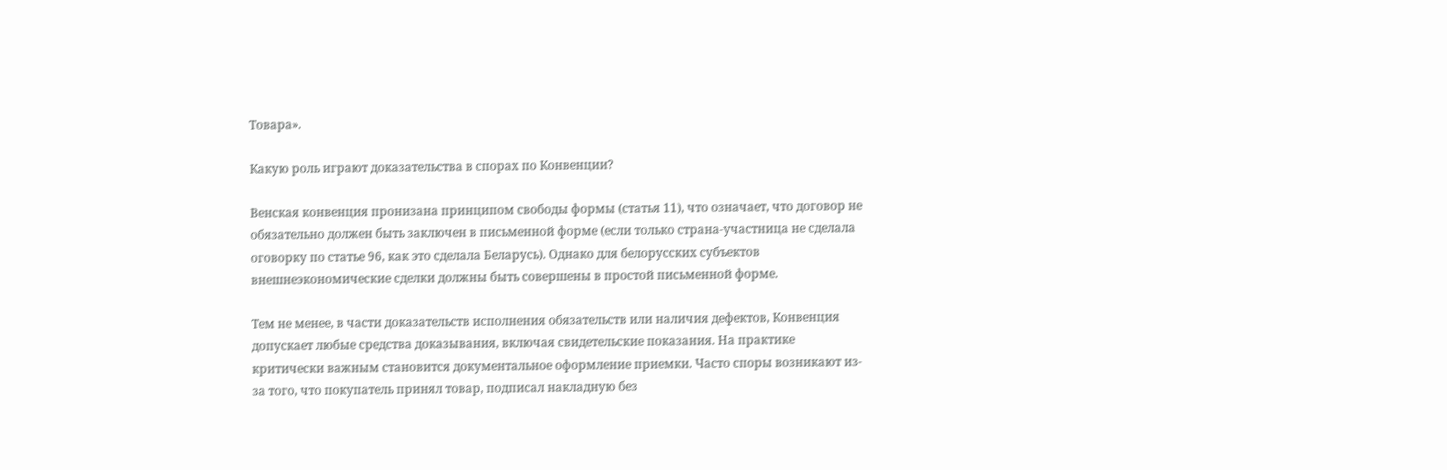Товара».

Какую роль играют доказательства в спорах по Конвенции?

Венская конвенция пронизана принципом свободы формы (статья 11), что означает, что договор не обязательно должен быть заключен в письменной форме (если только страна-участница не сделала оговорку по статье 96, как это сделала Беларусь). Однако для белорусских субъектов внешнеэкономические сделки должны быть совершены в простой письменной форме.

Тем не менее, в части доказательств исполнения обязательств или наличия дефектов, Конвенция допускает любые средства доказывания, включая свидетельские показания. На практике критически важным становится документальное оформление приемки. Часто споры возникают из-за того, что покупатель принял товар, подписал накладную без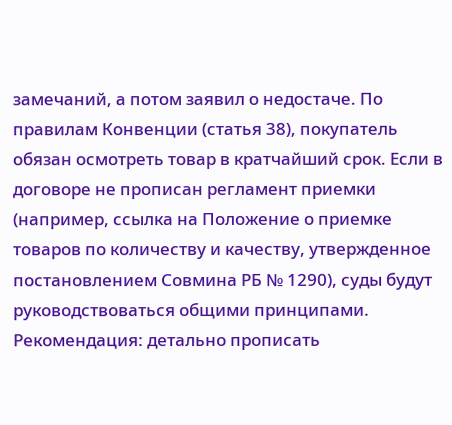замечаний, а потом заявил о недостаче. По правилам Конвенции (статья 38), покупатель обязан осмотреть товар в кратчайший срок. Если в договоре не прописан регламент приемки (например, ссылка на Положение о приемке товаров по количеству и качеству, утвержденное постановлением Совмина РБ № 1290), суды будут руководствоваться общими принципами. Рекомендация: детально прописать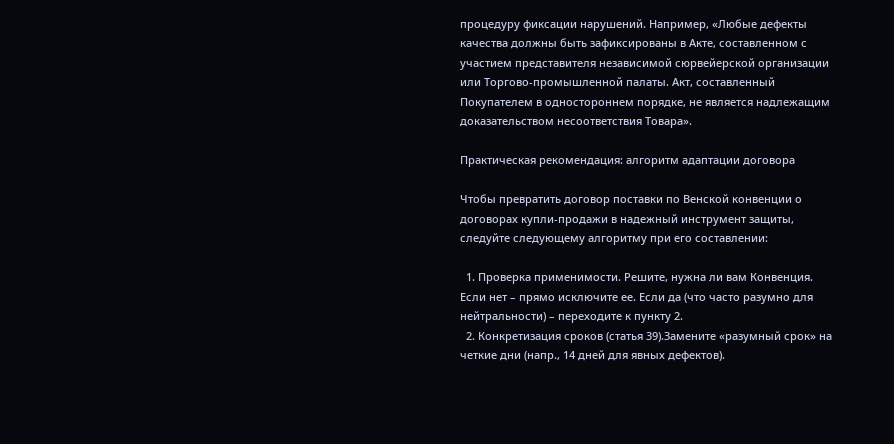процедуру фиксации нарушений. Например, «Любые дефекты качества должны быть зафиксированы в Акте, составленном с участием представителя независимой сюрвейерской организации или Торгово-промышленной палаты. Акт, составленный Покупателем в одностороннем порядке, не является надлежащим доказательством несоответствия Товара».

Практическая рекомендация: алгоритм адаптации договора

Чтобы превратить договор поставки по Венской конвенции о договорах купли-продажи в надежный инструмент защиты, следуйте следующему алгоритму при его составлении:

  1. Проверка применимости. Решите, нужна ли вам Конвенция. Если нет – прямо исключите ее. Если да (что часто разумно для нейтральности) – переходите к пункту 2.
  2. Конкретизация сроков (статья 39).Замените «разумный срок» на четкие дни (напр., 14 дней для явных дефектов).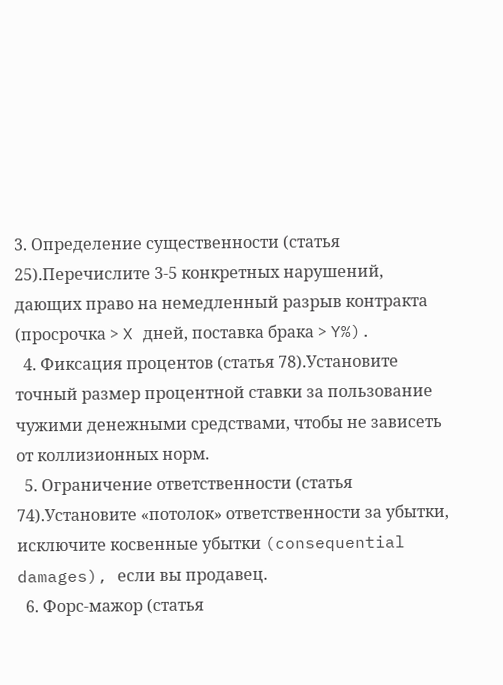3. Определение существенности (статья 25).Перечислите 3-5 конкретных нарушений, дающих право на немедленный разрыв контракта (просрочка > X дней, поставка брака > Y%).
  4. Фиксация процентов (статья 78).Установите точный размер процентной ставки за пользование чужими денежными средствами, чтобы не зависеть от коллизионных норм.
  5. Ограничение ответственности (статья 74).Установите «потолок» ответственности за убытки, исключите косвенные убытки (consequential damages), если вы продавец.
  6. Форс-мажор (статья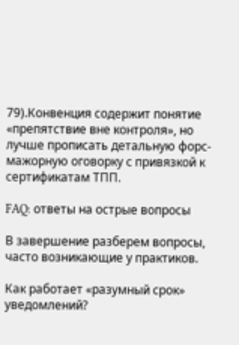79).Конвенция содержит понятие «препятствие вне контроля», но лучше прописать детальную форс-мажорную оговорку с привязкой к сертификатам ТПП.

FAQ: ответы на острые вопросы

В завершение разберем вопросы, часто возникающие у практиков.

Как работает «разумный срок» уведомлений?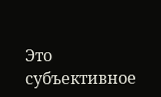Это субъективное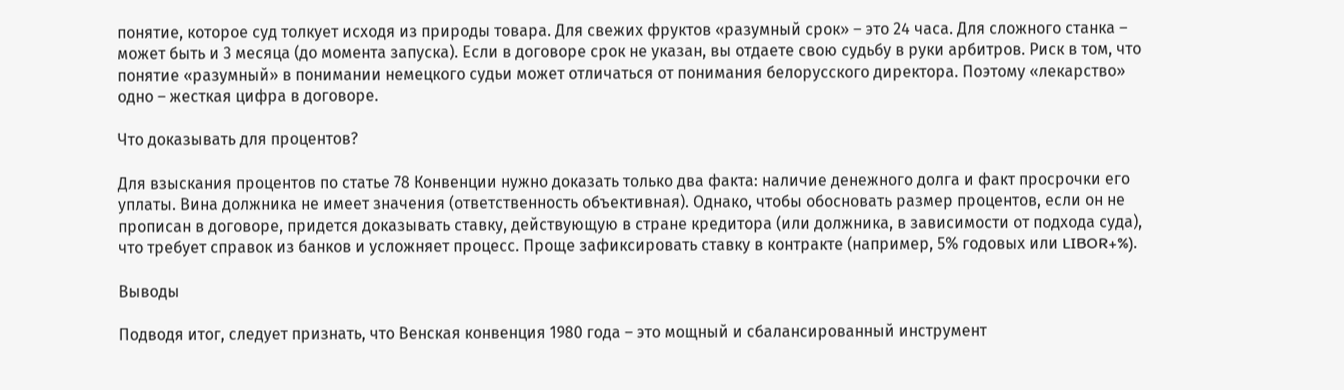понятие, которое суд толкует исходя из природы товара. Для свежих фруктов «разумный срок» – это 24 часа. Для сложного станка – может быть и 3 месяца (до момента запуска). Если в договоре срок не указан, вы отдаете свою судьбу в руки арбитров. Риск в том, что понятие «разумный» в понимании немецкого судьи может отличаться от понимания белорусского директора. Поэтому «лекарство» одно – жесткая цифра в договоре.

Что доказывать для процентов?

Для взыскания процентов по статье 78 Конвенции нужно доказать только два факта: наличие денежного долга и факт просрочки его уплаты. Вина должника не имеет значения (ответственность объективная). Однако, чтобы обосновать размер процентов, если он не прописан в договоре, придется доказывать ставку, действующую в стране кредитора (или должника, в зависимости от подхода суда), что требует справок из банков и усложняет процесс. Проще зафиксировать ставку в контракте (например, 5% годовых или LIBOR+%).

Выводы

Подводя итог, следует признать, что Венская конвенция 1980 года – это мощный и сбалансированный инструмент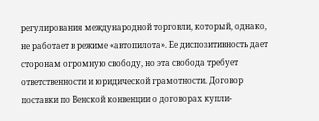регулирования международной торговли, который, однако, не работает в режиме «автопилота». Ее диспозитивность дает сторонам огромную свободу, но эта свобода требует ответственности и юридической грамотности. Договор поставки по Венской конвенции о договорах купли-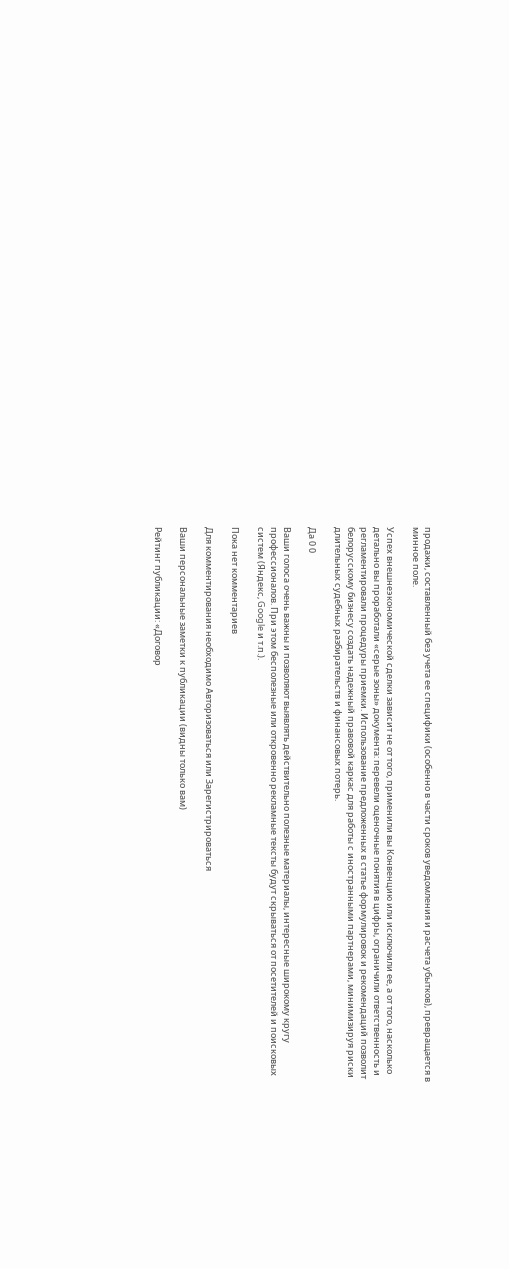продажи, составленный без учета ее специфики (особенно в части сроков уведомления и расчета убытков), превращается в минное поле.

Успех внешнеэкономической сделки зависит не от того, применили вы Конвенцию или исключили ее, а от того, насколько детально вы проработали «серые зоны» документа: перевели оценочные понятия в цифры, ограничили ответственность и регламентировали процедуры приемки. Использование предложенных в статье формулировок и рекомендаций позволит белорусскому бизнесу создать надежный правовой каркас для работы с иностранными партнерами, минимизируя риски длительных судебных разбирательств и финансовых потерь.

Да 0 0

Ваши голоса очень важны и позволяют выявлять действительно полезные материалы, интересные широкому кругу профессионалов. При этом бесполезные или откровенно рекламные тексты будут скрываться от посетителей и поисковых систем (Яндекс, Google и т.п.).

Пока нет комментариев

Для комментирования необходимо Авторизоваться или Зарегистрироваться

Ваши персональные заметки к публикации (видны только вам)

Рейтинг публикации: «Договор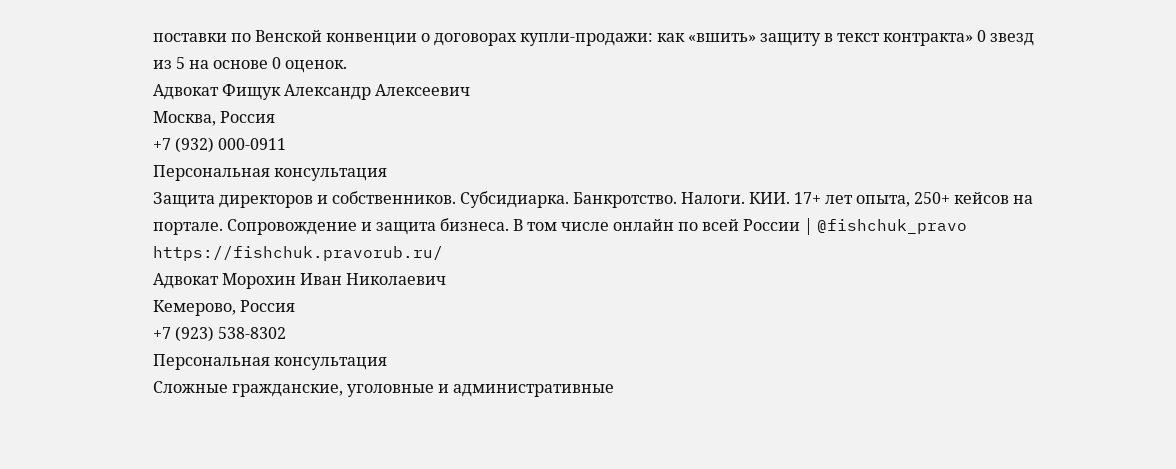поставки по Венской конвенции о договорах купли-продажи: как «вшить» защиту в текст контракта» 0 звезд из 5 на основе 0 оценок.
Адвокат Фищук Александр Алексеевич
Москва, Россия
+7 (932) 000-0911
Персональная консультация
Защита директоров и собственников. Субсидиарка. Банкротство. Налоги. КИИ. 17+ лет опыта, 250+ кейсов на портале. Сопровождение и защита бизнеса. В том числе онлайн по всей России | @fishchuk_pravo
https://fishchuk.pravorub.ru/
Адвокат Морохин Иван Николаевич
Кемерово, Россия
+7 (923) 538-8302
Персональная консультация
Сложные гражданские, уголовные и административные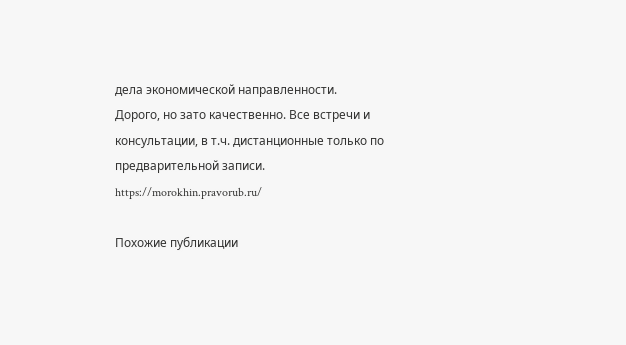дела экономической направленности.
Дорого, но зато качественно. Все встречи и консультации, в т.ч. дистанционные только по предварительной записи.
https://morokhin.pravorub.ru/

Похожие публикации